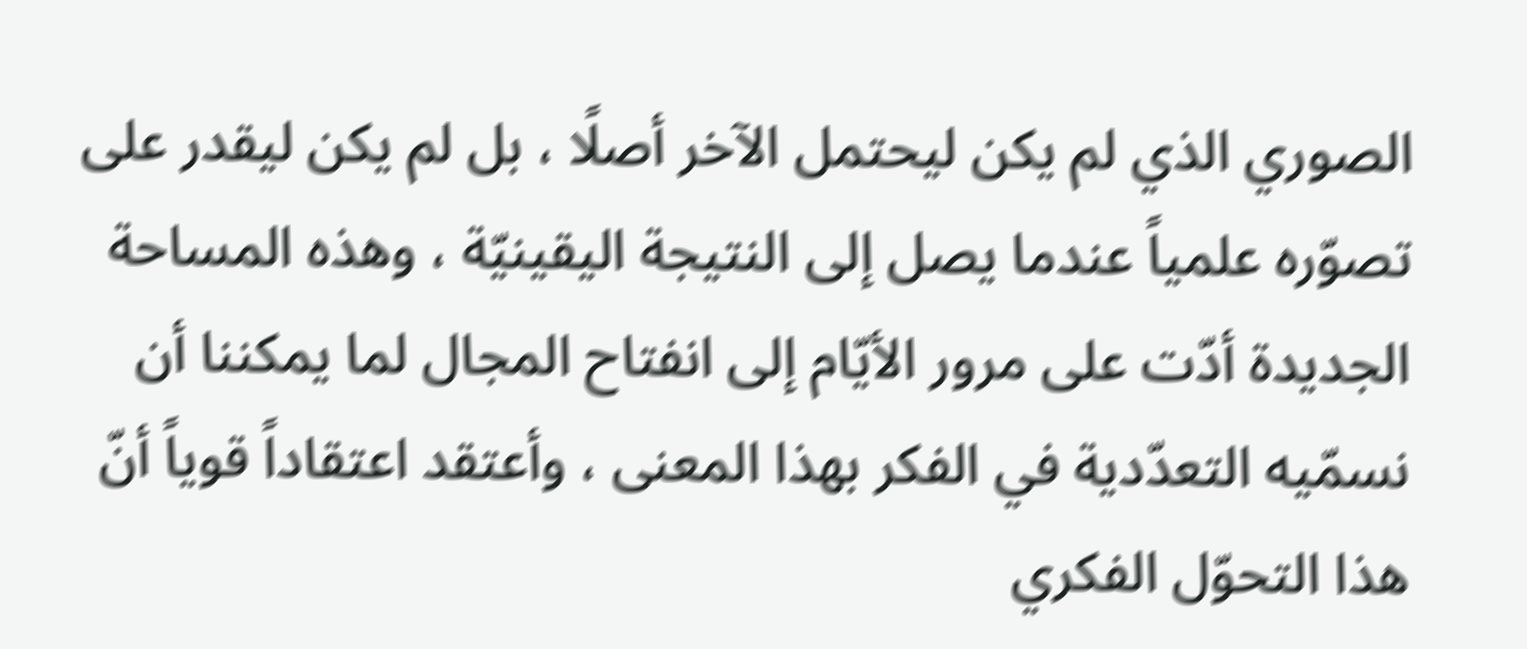الصوري الذي لم يكن ليحتمل الآخر أصلًا ، بل لم يكن ليقدر على تصوّره علمياً عندما يصل إلى النتيجة اليقينيّة ، وهذه المساحة الجديدة أدّت على مرور الأيّام إلى انفتاح المجال لما يمكننا أن نسمّيه التعدّدية في الفكر بهذا المعنى ، وأعتقد اعتقاداً قوياً أنّ هذا التحوّل الفكري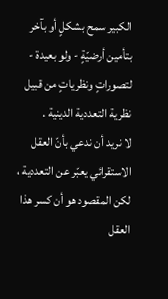الكبير سمح بشكلٍ أو بآخر بتأمين أرضيّةٍ - ولو بعيدة - لتصوراتٍ ونظرياتٍ من قبيل نظرية التعددية الدينية .
لا نريد أن ندعي بأنّ العقل الاستقرائي يعبّر عن التعددية ، لكن المقصود هو أن كسر هذا العقل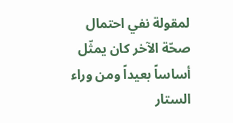لمقولة نفي احتمال صحّة الآخر كان يمثّل أساساً بعيداً ومن وراء الستار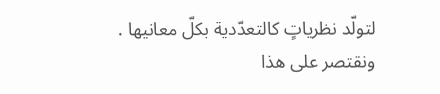لتولّد نظرياتٍ كالتعدّدية بكلّ معانيها .
ونقتصر على هذا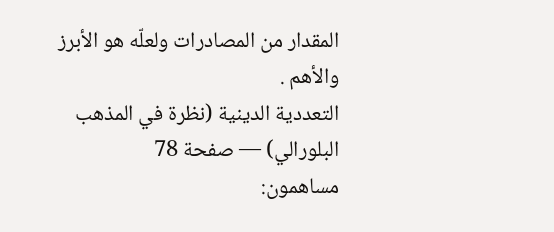المقدار من المصادرات ولعلّه هو الأبرز والأهم .
التعددية الدينية (نظرة في المذهب البلورالي) — صفحة 78
مساهمون: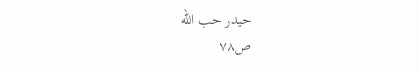حيدر حب الله
ص٧٨